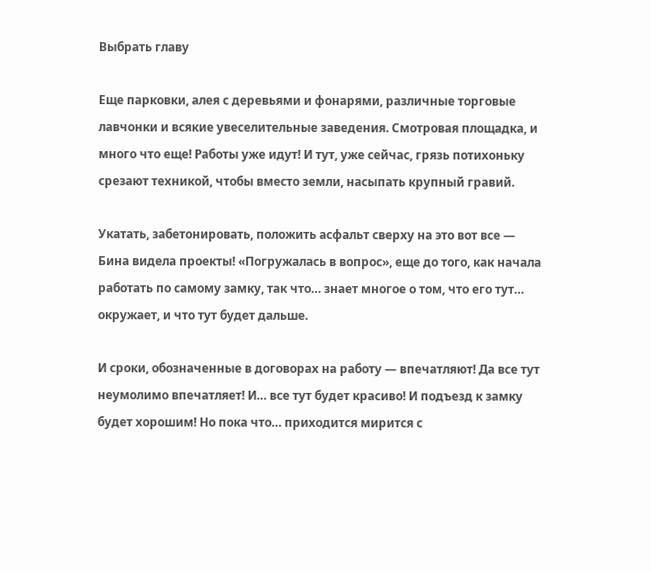Выбрать главу

Еще парковки, алея с деревьями и фонарями, различные торговые лавчонки и всякие увеселительные заведения. Смотровая площадка, и много что еще! Работы уже идут! И тут, уже сейчас, грязь потихоньку срезают техникой, чтобы вместо земли, насыпать крупный гравий.

Укатать, забетонировать, положить асфальт сверху на это вот все — Бина видела проекты! «Погружалась в вопрос», еще до того, как начала работать по самому замку, так что… знает многое о том, что его тут… окружает, и что тут будет дальше.

И сроки, обозначенные в договорах на работу — впечатляют! Да все тут неумолимо впечатляет! И… все тут будет красиво! И подъезд к замку будет хорошим! Но пока что… приходится мирится с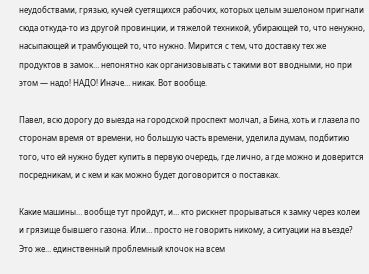неудобствами, грязью, кучей суетящихся рабочих, которых целым эшелоном пригнали сюда откуда-то из другой провинции, и тяжелой техникой, убирающей то, что ненужно, насыпающей и трамбующей то, что нужно. Мирится с тем, что доставку тех же продуктов в замок… непонятно как организовывать с такими вот вводными, но при этом — надо! НАДО! Иначе… никак. Вот вообще.

Павел, всю дорогу до выезда на городской проспект молчал, а Бина, хоть и глазела по сторонам время от времени, но большую часть времени, уделила думам, подбитию того, что ей нужно будет купить в первую очередь, где лично, а где можно и доверится посредникам, и с кем и как можно будет договорится о поставках.

Какие машины… вообще тут пройдут, и… кто рискнет прорываться к замку через колеи и грязище бывшего газона. Или… просто не говорить никому, а ситуации на въезде? Это же… единственный проблемный клочок на всем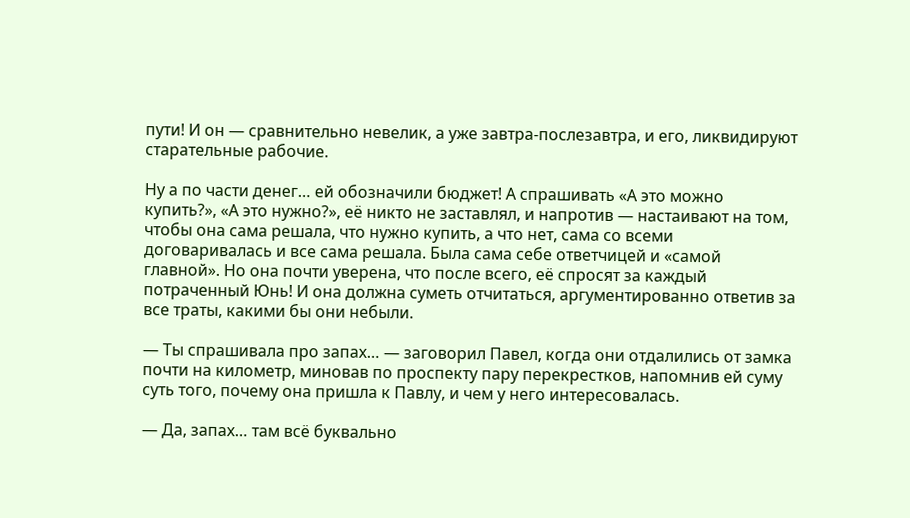пути! И он — сравнительно невелик, а уже завтра-послезавтра, и его, ликвидируют старательные рабочие.

Ну а по части денег… ей обозначили бюджет! А спрашивать «А это можно купить?», «А это нужно?», её никто не заставлял, и напротив — настаивают на том, чтобы она сама решала, что нужно купить, а что нет, сама со всеми договаривалась и все сама решала. Была сама себе ответчицей и «самой главной». Но она почти уверена, что после всего, её спросят за каждый потраченный Юнь! И она должна суметь отчитаться, аргументированно ответив за все траты, какими бы они небыли.

— Ты спрашивала про запах… — заговорил Павел, когда они отдалились от замка почти на километр, миновав по проспекту пару перекрестков, напомнив ей суму суть того, почему она пришла к Павлу, и чем у него интересовалась.

— Да, запах… там всё буквально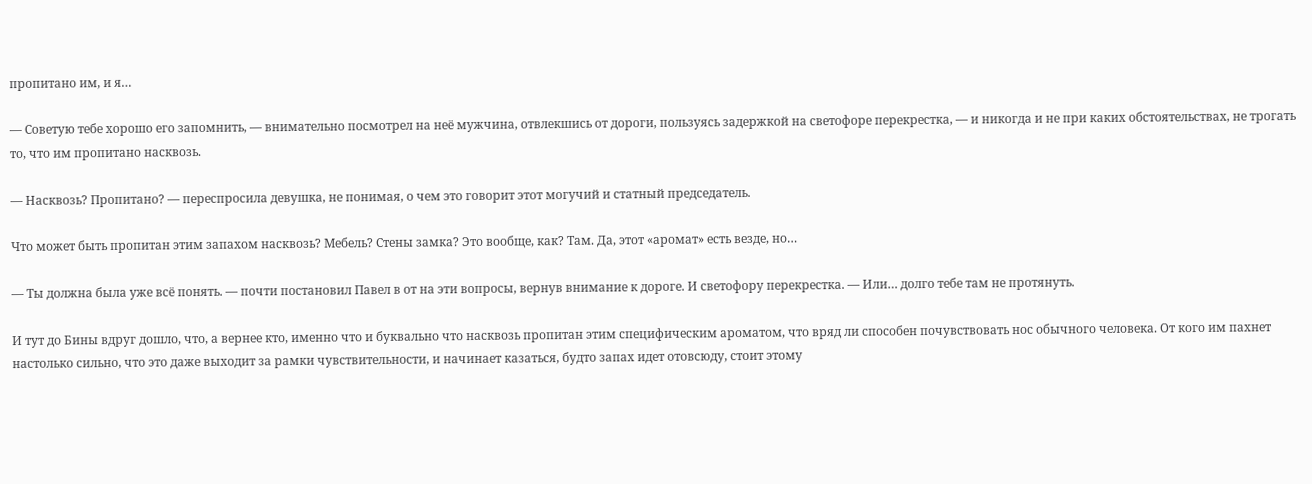пропитано им, и я…

— Советую тебе хорошо его запомнить, — внимательно посмотрел на неё мужчина, отвлекшись от дороги, пользуясь задержкой на светофоре перекрестка, — и никогда и не при каких обстоятельствах, не трогать то, что им пропитано насквозь.

— Насквозь? Пропитано? — переспросила девушка, не понимая, о чем это говорит этот могучий и статный председатель.

Что может быть пропитан этим запахом насквозь? Мебель? Стены замка? Это вообще, как? Там. Да, этот «аромат» есть везде, но…

— Ты должна была уже всё понять. — почти постановил Павел в от на эти вопросы, вернув внимание к дороге. И светофору перекрестка. — Или… долго тебе там не протянуть.

И тут до Бины вдруг дошло, что, а вернее кто, именно что и буквально что насквозь пропитан этим специфическим ароматом, что вряд ли способен почувствовать нос обычного человека. От кого им пахнет настолько сильно, что это даже выходит за рамки чувствительности, и начинает казаться, будто запах идет отовсюду, стоит этому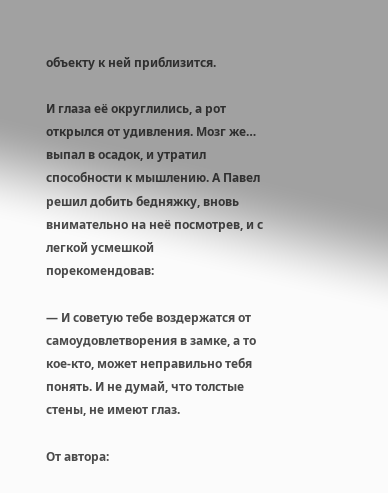объекту к ней приблизится.

И глаза её округлились, а рот открылся от удивления. Мозг же… выпал в осадок, и утратил способности к мышлению. А Павел решил добить бедняжку, вновь внимательно на неё посмотрев, и с легкой усмешкой порекомендовав:

— И советую тебе воздержатся от самоудовлетворения в замке, а то кое-кто, может неправильно тебя понять. И не думай, что толстые стены, не имеют глаз.

От автора: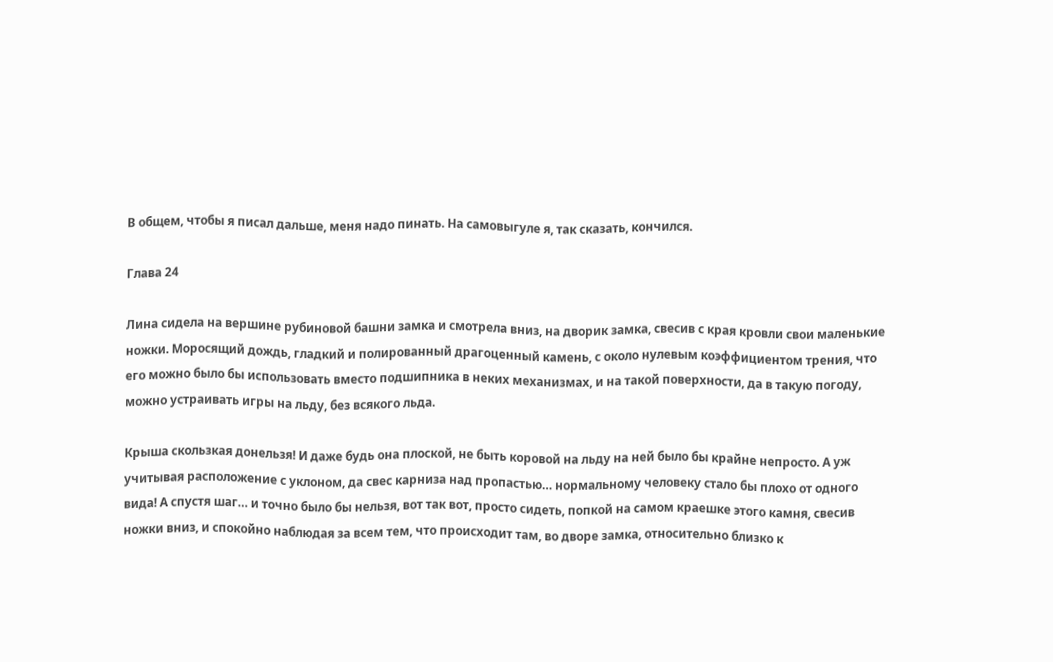В общем, чтобы я писал дальше, меня надо пинать. На самовыгуле я, так сказать, кончился.

Глава 24

Лина сидела на вершине рубиновой башни замка и смотрела вниз, на дворик замка, свесив с края кровли свои маленькие ножки. Моросящий дождь, гладкий и полированный драгоценный камень, с около нулевым коэффициентом трения, что его можно было бы использовать вместо подшипника в неких механизмах, и на такой поверхности, да в такую погоду, можно устраивать игры на льду, без всякого льда.

Крыша скользкая донельзя! И даже будь она плоской, не быть коровой на льду на ней было бы крайне непросто. А уж учитывая расположение с уклоном, да свес карниза над пропастью… нормальному человеку стало бы плохо от одного вида! А спустя шаг… и точно было бы нельзя, вот так вот, просто сидеть, попкой на самом краешке этого камня, свесив ножки вниз, и спокойно наблюдая за всем тем, что происходит там, во дворе замка, относительно близко к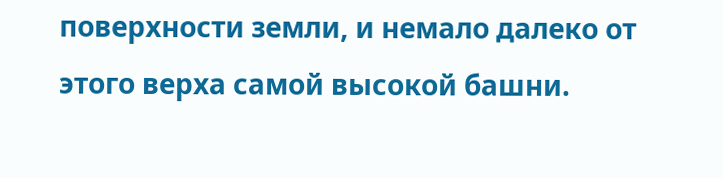поверхности земли, и немало далеко от этого верха самой высокой башни.